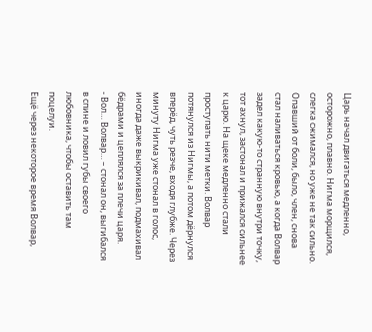Царь начал двигаться медленно, осторожно, плавно. Нигма морщился, слегка сжимался, но уже не так сильно. Опавший от боли, было, член, снова стал наливаться кровью, а когда Волвар задел какую-то странную внутри точку, тот ахнул, застонал и прижался сильнее к царю. На щеке медленно стали проступать нити метки. Волвар потянулся из Нигмы, а потом дёрнулся вперёд, чуть резче, входя глубже. Через минуту Нигма уже стонал в голос, иногда даже выкрикивал, подмахивал бёдрами и цеплялся за плечи царя.
- Вол… Волвар… – стонал он, выгибался в спине и ловил губы своего любовника, чтобы оставить там поцелуи.
Ещё через некоторое время Волвар,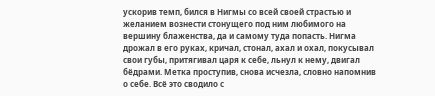ускорив темп, бился в Нигмы со всей своей страстью и желанием вознести стонущего под ним любимого на вершину блаженства, да и самому туда попасть. Нигма дрожал в его руках, кричал, стонал, ахал и охал, покусывал свои губы, притягивал царя к себе, льнул к нему, двигал бёдрами. Метка проступив, снова исчезла, словно напомнив о себе. Всё это сводило с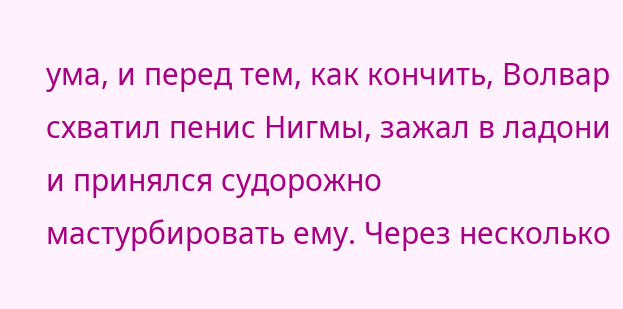ума, и перед тем, как кончить, Волвар схватил пенис Нигмы, зажал в ладони и принялся судорожно мастурбировать ему. Через несколько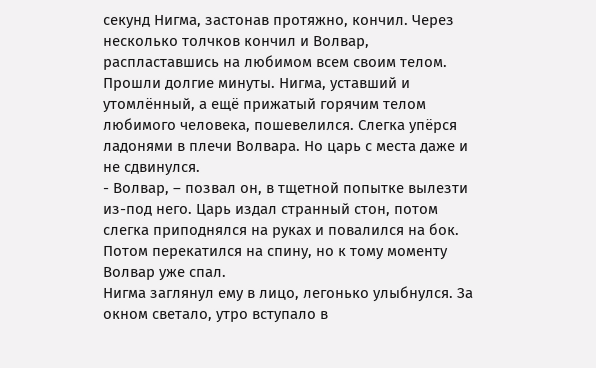секунд Нигма, застонав протяжно, кончил. Через несколько толчков кончил и Волвар, распластавшись на любимом всем своим телом.
Прошли долгие минуты. Нигма, уставший и утомлённый, а ещё прижатый горячим телом любимого человека, пошевелился. Слегка упёрся ладонями в плечи Волвара. Но царь с места даже и не сдвинулся.
- Волвар, – позвал он, в тщетной попытке вылезти из-под него. Царь издал странный стон, потом слегка приподнялся на руках и повалился на бок. Потом перекатился на спину, но к тому моменту Волвар уже спал.
Нигма заглянул ему в лицо, легонько улыбнулся. За окном светало, утро вступало в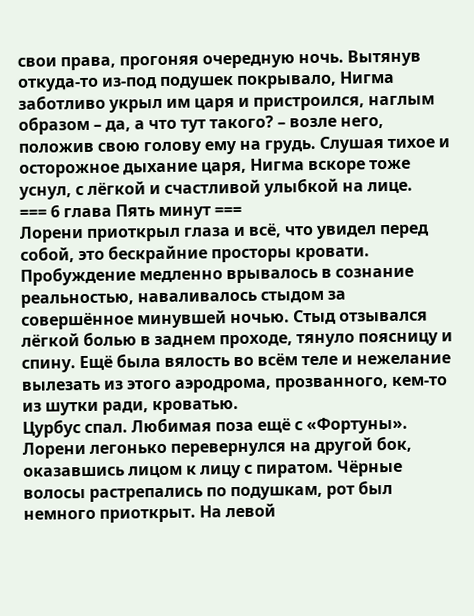свои права, прогоняя очередную ночь. Вытянув откуда-то из-под подушек покрывало, Нигма заботливо укрыл им царя и пристроился, наглым образом – да, а что тут такого? – возле него, положив свою голову ему на грудь. Слушая тихое и осторожное дыхание царя, Нигма вскоре тоже уснул, с лёгкой и счастливой улыбкой на лице.
=== 6 глава Пять минут ===
Лорени приоткрыл глаза и всё, что увидел перед собой, это бескрайние просторы кровати. Пробуждение медленно врывалось в сознание реальностью, наваливалось стыдом за совершённое минувшей ночью. Стыд отзывался лёгкой болью в заднем проходе, тянуло поясницу и спину. Ещё была вялость во всём теле и нежелание вылезать из этого аэродрома, прозванного, кем-то из шутки ради, кроватью.
Цурбус спал. Любимая поза ещё с «Фортуны». Лорени легонько перевернулся на другой бок, оказавшись лицом к лицу с пиратом. Чёрные волосы растрепались по подушкам, рот был немного приоткрыт. На левой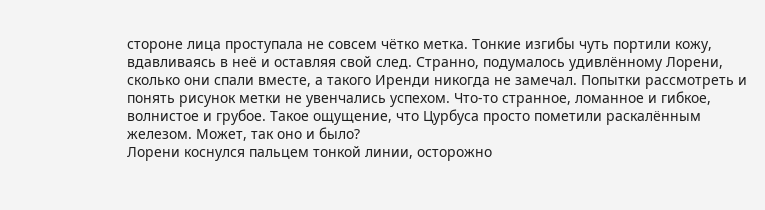стороне лица проступала не совсем чётко метка. Тонкие изгибы чуть портили кожу, вдавливаясь в неё и оставляя свой след. Странно, подумалось удивлённому Лорени, сколько они спали вместе, а такого Иренди никогда не замечал. Попытки рассмотреть и понять рисунок метки не увенчались успехом. Что-то странное, ломанное и гибкое, волнистое и грубое. Такое ощущение, что Цурбуса просто пометили раскалённым железом. Может, так оно и было?
Лорени коснулся пальцем тонкой линии, осторожно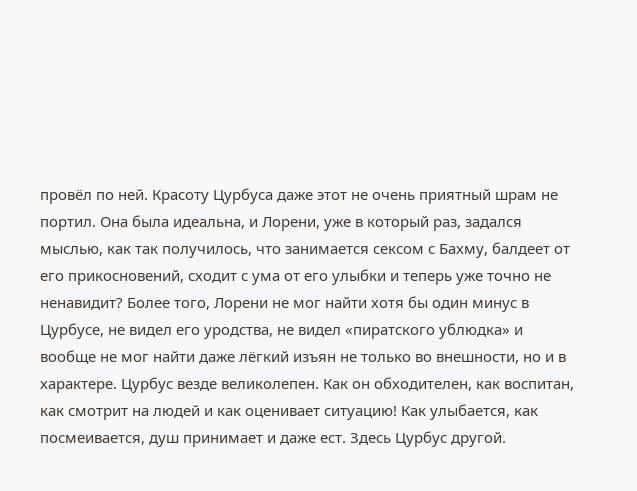провёл по ней. Красоту Цурбуса даже этот не очень приятный шрам не портил. Она была идеальна, и Лорени, уже в который раз, задался мыслью, как так получилось, что занимается сексом с Бахму, балдеет от его прикосновений, сходит с ума от его улыбки и теперь уже точно не ненавидит? Более того, Лорени не мог найти хотя бы один минус в Цурбусе, не видел его уродства, не видел «пиратского ублюдка» и вообще не мог найти даже лёгкий изъян не только во внешности, но и в характере. Цурбус везде великолепен. Как он обходителен, как воспитан, как смотрит на людей и как оценивает ситуацию! Как улыбается, как посмеивается, душ принимает и даже ест. Здесь Цурбус другой.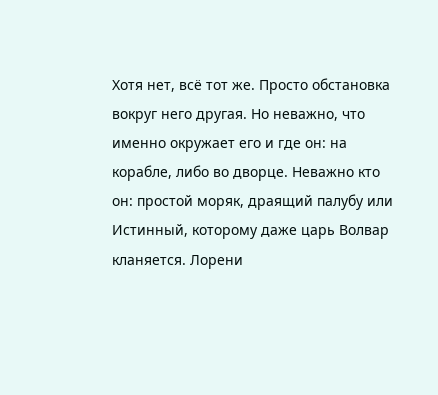Хотя нет, всё тот же. Просто обстановка вокруг него другая. Но неважно, что именно окружает его и где он: на корабле, либо во дворце. Неважно кто он: простой моряк, драящий палубу или Истинный, которому даже царь Волвар кланяется. Лорени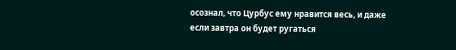осознал, что Цурбус ему нравится весь, и даже если завтра он будет ругаться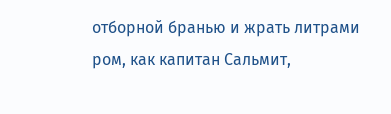отборной бранью и жрать литрами ром, как капитан Сальмит,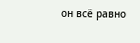он всё равно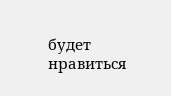будет нравиться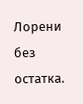Лорени без остатка.